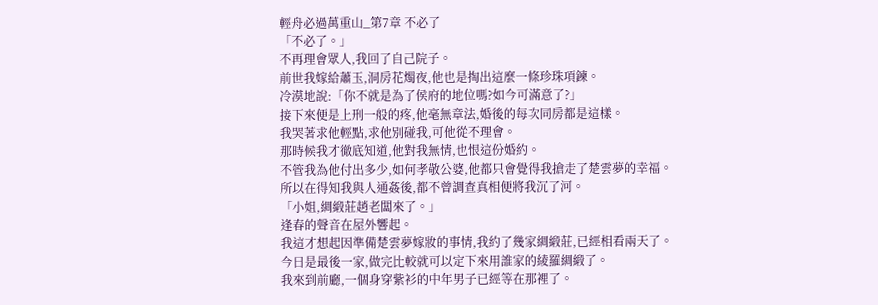輕舟必過萬重山_第7章 不必了
「不必了。」
不再理會眾人,我回了自己院子。
前世我嫁給蕭玉,洞房花燭夜,他也是掏出這麼一條珍珠項鍊。
冷漠地說:「你不就是為了侯府的地位嗎?如今可滿意了?」
接下來便是上刑一般的疼,他毫無章法,婚後的每次同房都是這樣。
我哭著求他輕點,求他別碰我,可他從不理會。
那時候我才徹底知道,他對我無情,也恨這份婚約。
不管我為他付出多少,如何孝敬公婆,他都只會覺得我搶走了楚雲夢的幸福。
所以在得知我與人通姦後,都不曾調查真相便將我沉了河。
「小姐,綢緞莊趙老闆來了。」
逢春的聲音在屋外響起。
我這才想起因準備楚雲夢嫁妝的事情,我約了幾家綢緞莊,已經相看兩天了。
今日是最後一家,做完比較就可以定下來用誰家的綾羅綢緞了。
我來到前廳,一個身穿紫衫的中年男子已經等在那裡了。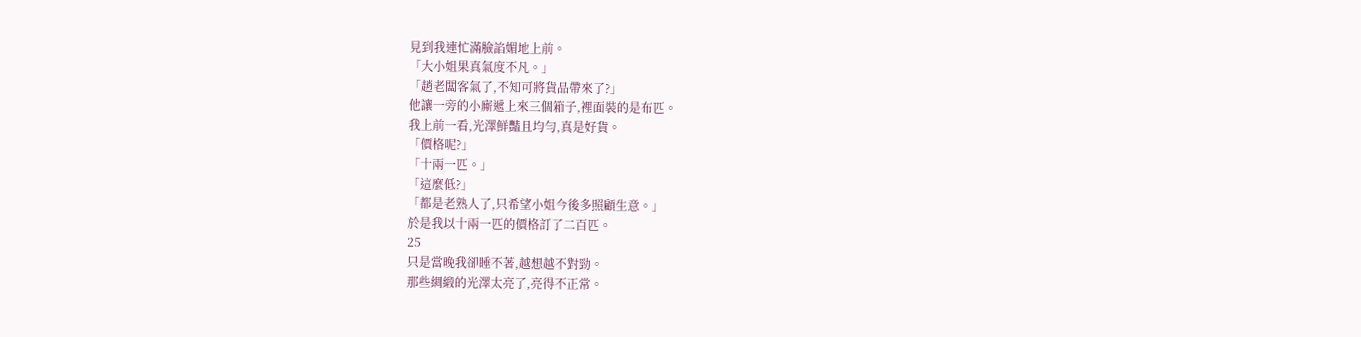見到我連忙滿臉諂媚地上前。
「大小姐果真氣度不凡。」
「趙老闆客氣了,不知可將貨品帶來了?」
他讓一旁的小廝遞上來三個箱子,裡面裝的是布匹。
我上前一看,光澤鮮豔且均勻,真是好貨。
「價格呢?」
「十兩一匹。」
「這麼低?」
「都是老熟人了,只希望小姐今後多照顧生意。」
於是我以十兩一匹的價格訂了二百匹。
25
只是當晚我卻睡不著,越想越不對勁。
那些綢緞的光澤太亮了,亮得不正常。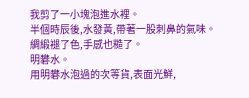我剪了一小塊泡進水裡。
半個時辰後,水發黃,帶著一股刺鼻的氣味。
綢緞褪了色,手感也糙了。
明礬水。
用明礬水泡過的次等貨,表面光鮮,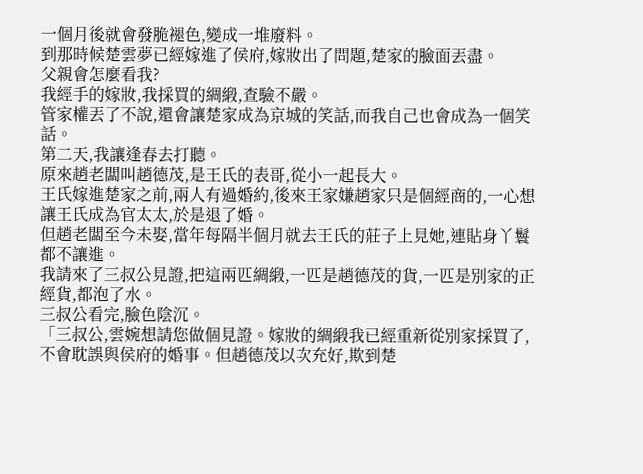一個月後就會發脆褪色,變成一堆廢料。
到那時候楚雲夢已經嫁進了侯府,嫁妝出了問題,楚家的臉面丟盡。
父親會怎麼看我?
我經手的嫁妝,我採買的綢緞,查驗不嚴。
管家權丟了不說,還會讓楚家成為京城的笑話,而我自己也會成為一個笑話。
第二天,我讓逢春去打聽。
原來趙老闆叫趙德茂,是王氏的表哥,從小一起長大。
王氏嫁進楚家之前,兩人有過婚約,後來王家嫌趙家只是個經商的,一心想讓王氏成為官太太,於是退了婚。
但趙老闆至今未娶,當年每隔半個月就去王氏的莊子上見她,連貼身丫鬟都不讓進。
我請來了三叔公見證,把這兩匹綢緞,一匹是趙德茂的貨,一匹是別家的正經貨,都泡了水。
三叔公看完,臉色陰沉。
「三叔公,雲婉想請您做個見證。嫁妝的綢緞我已經重新從別家採買了,不會耽誤與侯府的婚事。但趙德茂以次充好,欺到楚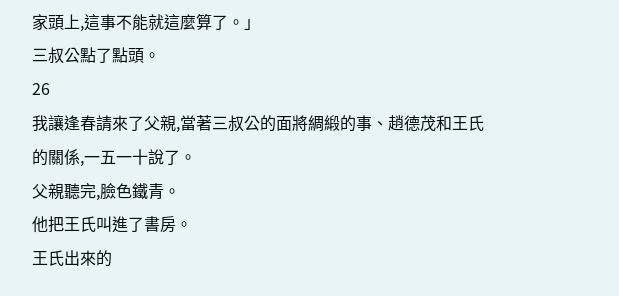家頭上,這事不能就這麼算了。」
三叔公點了點頭。
26
我讓逢春請來了父親,當著三叔公的面將綢緞的事、趙德茂和王氏的關係,一五一十說了。
父親聽完,臉色鐵青。
他把王氏叫進了書房。
王氏出來的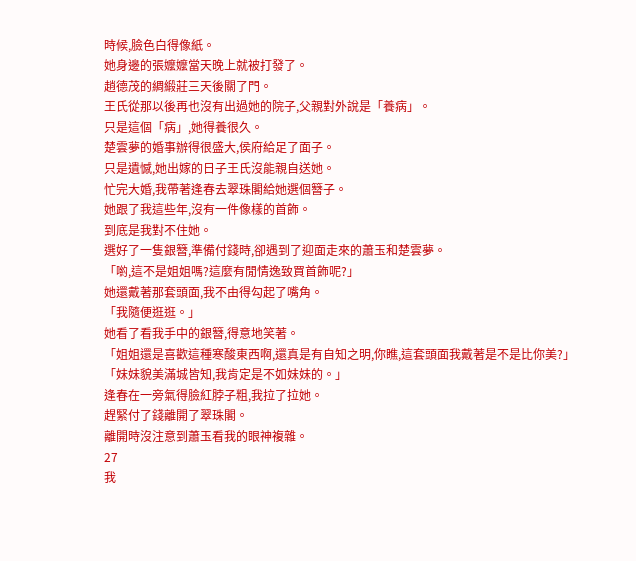時候,臉色白得像紙。
她身邊的張嬤嬤當天晚上就被打發了。
趙德茂的綢緞莊三天後關了門。
王氏從那以後再也沒有出過她的院子,父親對外說是「養病」。
只是這個「病」,她得養很久。
楚雲夢的婚事辦得很盛大,侯府給足了面子。
只是遺憾,她出嫁的日子王氏沒能親自送她。
忙完大婚,我帶著逢春去翠珠閣給她選個簪子。
她跟了我這些年,沒有一件像樣的首飾。
到底是我對不住她。
選好了一隻銀簪,準備付錢時,卻遇到了迎面走來的蕭玉和楚雲夢。
「喲,這不是姐姐嗎?這麼有閒情逸致買首飾呢?」
她還戴著那套頭面,我不由得勾起了嘴角。
「我隨便逛逛。」
她看了看我手中的銀簪,得意地笑著。
「姐姐還是喜歡這種寒酸東西啊,還真是有自知之明,你瞧,這套頭面我戴著是不是比你美?」
「妹妹貌美滿城皆知,我肯定是不如妹妹的。」
逢春在一旁氣得臉紅脖子粗,我拉了拉她。
趕緊付了錢離開了翠珠閣。
離開時沒注意到蕭玉看我的眼神複雜。
27
我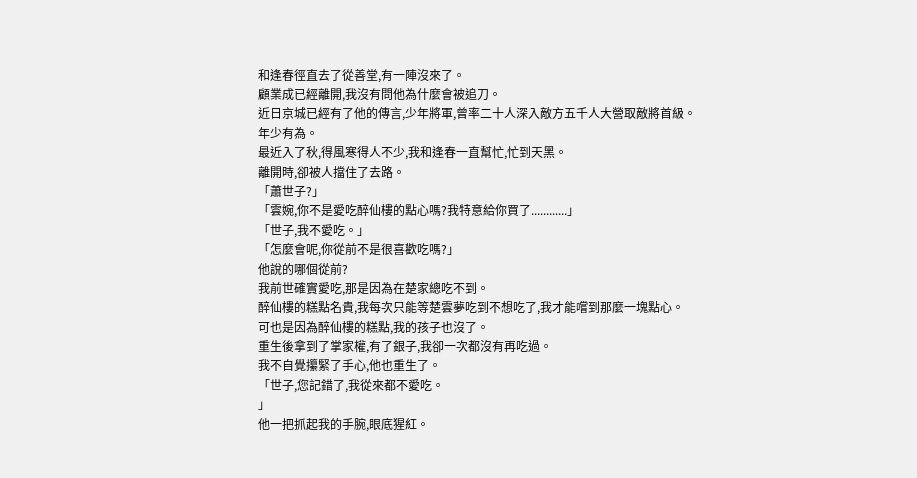和逢春徑直去了從善堂,有一陣沒來了。
顧業成已經離開,我沒有問他為什麼會被追刀。
近日京城已經有了他的傳言,少年將軍,曾率二十人深入敵方五千人大營取敵將首級。
年少有為。
最近入了秋,得風寒得人不少,我和逢春一直幫忙,忙到天黑。
離開時,卻被人擋住了去路。
「蕭世子?」
「雲婉,你不是愛吃醉仙樓的點心嗎?我特意給你買了............」
「世子,我不愛吃。」
「怎麼會呢,你從前不是很喜歡吃嗎?」
他說的哪個從前?
我前世確實愛吃,那是因為在楚家總吃不到。
醉仙樓的糕點名貴,我每次只能等楚雲夢吃到不想吃了,我才能嚐到那麼一塊點心。
可也是因為醉仙樓的糕點,我的孩子也沒了。
重生後拿到了掌家權,有了銀子,我卻一次都沒有再吃過。
我不自覺攥緊了手心,他也重生了。
「世子,您記錯了,我從來都不愛吃。
」
他一把抓起我的手腕,眼底猩紅。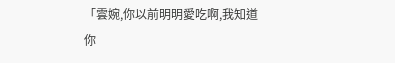「雲婉,你以前明明愛吃啊,我知道你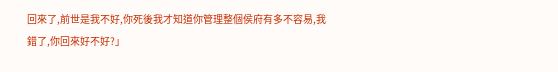回來了,前世是我不好,你死後我才知道你管理整個侯府有多不容易,我錯了,你回來好不好?」